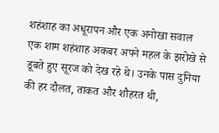शहंशाह का अधूरापन और एक अनोखा सवाल
एक शाम शहंशाह अकबर अपने महल के झरोखे से डूबते हुए सूरज को देख रहे थे। उनके पास दुनिया की हर दौलत, ताकत और शौहरत थी,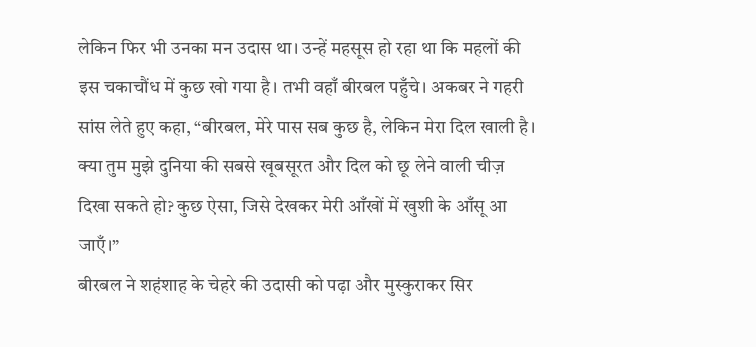लेकिन फिर भी उनका मन उदास था। उन्हें महसूस हो रहा था कि महलों की इस चकाचौंध में कुछ खो गया है। तभी वहाँ बीरबल पहुँचे। अकबर ने गहरी सांस लेते हुए कहा, “बीरबल, मेरे पास सब कुछ है, लेकिन मेरा दिल खाली है। क्या तुम मुझे दुनिया की सबसे खूबसूरत और दिल को छू लेने वाली चीज़ दिखा सकते हो? कुछ ऐसा, जिसे देखकर मेरी आँखों में खुशी के आँसू आ जाएँ।”
बीरबल ने शहंशाह के चेहरे की उदासी को पढ़ा और मुस्कुराकर सिर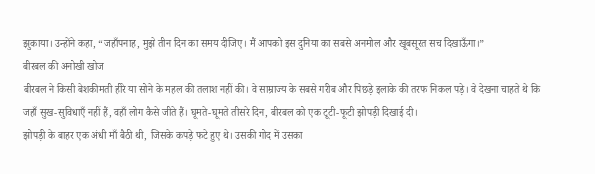झुकाया। उन्होंने कहा, “जहाँपनाह, मुझे तीन दिन का समय दीजिए। मैं आपको इस दुनिया का सबसे अनमोल और खूबसूरत सच दिखाऊँगा।”
बीरबल की अनोखी खोज
बीरबल ने किसी बेशकीमती हीरे या सोने के महल की तलाश नहीं की। वे साम्राज्य के सबसे गरीब और पिछड़े इलाके की तरफ निकल पड़े। वे देखना चाहते थे कि जहाँ सुख-सुविधाएँ नहीं हैं, वहाँ लोग कैसे जीते हैं। घूमते-घूमते तीसरे दिन, बीरबल को एक टूटी-फूटी झोपड़ी दिखाई दी।
झोपड़ी के बाहर एक अंधी माँ बैठी थी, जिसके कपड़े फटे हुए थे। उसकी गोद में उसका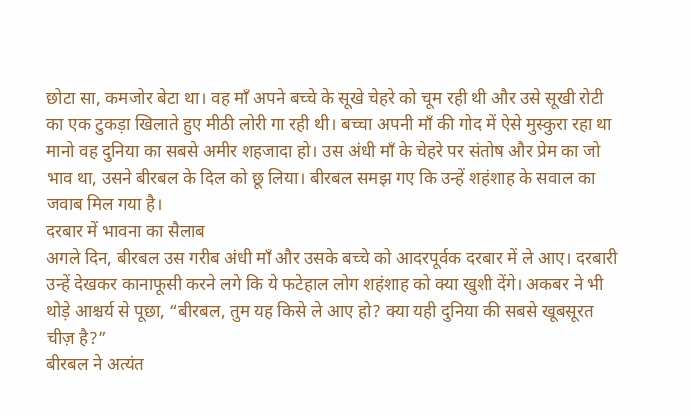छोटा सा, कमजोर बेटा था। वह माँ अपने बच्चे के सूखे चेहरे को चूम रही थी और उसे सूखी रोटी का एक टुकड़ा खिलाते हुए मीठी लोरी गा रही थी। बच्चा अपनी माँ की गोद में ऐसे मुस्कुरा रहा था मानो वह दुनिया का सबसे अमीर शहजादा हो। उस अंधी माँ के चेहरे पर संतोष और प्रेम का जो भाव था, उसने बीरबल के दिल को छू लिया। बीरबल समझ गए कि उन्हें शहंशाह के सवाल का जवाब मिल गया है।
दरबार में भावना का सैलाब
अगले दिन, बीरबल उस गरीब अंधी माँ और उसके बच्चे को आदरपूर्वक दरबार में ले आए। दरबारी उन्हें देखकर कानाफूसी करने लगे कि ये फटेहाल लोग शहंशाह को क्या खुशी देंगे। अकबर ने भी थोड़े आश्चर्य से पूछा, “बीरबल, तुम यह किसे ले आए हो? क्या यही दुनिया की सबसे खूबसूरत चीज़ है?”
बीरबल ने अत्यंत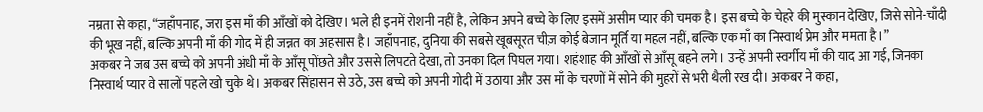नम्रता से कहा, “जहाँपनाह, जरा इस माँ की आँखों को देखिए। भले ही इनमें रोशनी नहीं है, लेकिन अपने बच्चे के लिए इसमें असीम प्यार की चमक है। इस बच्चे के चेहरे की मुस्कान देखिए, जिसे सोने-चाँदी की भूख नहीं, बल्कि अपनी माँ की गोद में ही जन्नत का अहसास है। जहाँपनाह, दुनिया की सबसे खूबसूरत चीज़ कोई बेजान मूर्ति या महल नहीं, बल्कि एक माँ का निस्वार्थ प्रेम और ममता है।”
अकबर ने जब उस बच्चे को अपनी अंधी माँ के आँसू पोंछते और उससे लिपटते देखा, तो उनका दिल पिघल गया। शहंशाह की आँखों से आँसू बहने लगे। उन्हें अपनी स्वर्गीय माँ की याद आ गई, जिनका निस्वार्थ प्यार वे सालों पहले खो चुके थे। अकबर सिंहासन से उठे, उस बच्चे को अपनी गोदी में उठाया और उस माँ के चरणों में सोने की मुहरों से भरी थैली रख दी। अकबर ने कहा,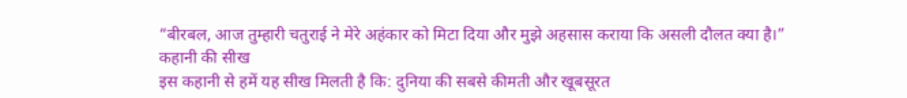“बीरबल, आज तुम्हारी चतुराई ने मेरे अहंकार को मिटा दिया और मुझे अहसास कराया कि असली दौलत क्या है।”
कहानी की सीख
इस कहानी से हमें यह सीख मिलती है कि: दुनिया की सबसे कीमती और खूबसूरत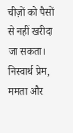चीज़ों को पैसों से नहीं खरीदा जा सकता। निस्वार्थ प्रेम, ममता और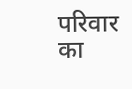परिवार का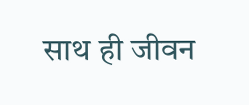साथ ही जीवन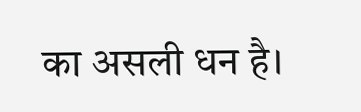का असली धन है।